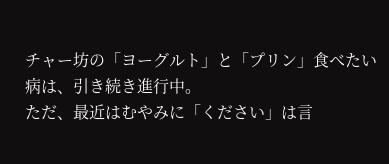チャー坊の「ヨーグルト」と「プリン」食べたい病は、引き続き進行中。
ただ、最近はむやみに「ください」は言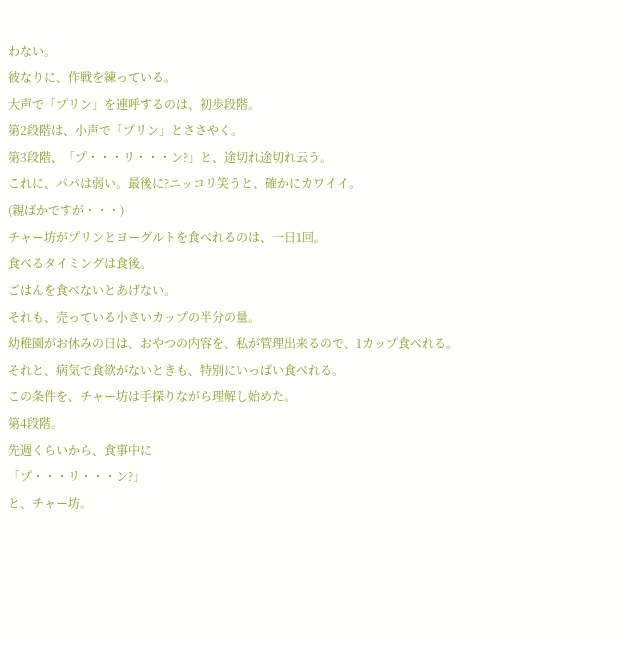わない。
彼なりに、作戦を練っている。
大声で「プリン」を連呼するのは、初歩段階。
第2段階は、小声で「プリン」とささやく。
第3段階、「プ・・・リ・・・ン?」と、途切れ途切れ云う。
これに、パパは弱い。最後に?ニッコリ笑うと、確かにカワイイ。
(親ばかですが・・・)
チャー坊がプリンとヨーグルトを食べれるのは、一日1回。
食べるタイミングは食後。
ごはんを食べないとあげない。
それも、売っている小さいカップの半分の量。
幼稚園がお休みの日は、おやつの内容を、私が管理出来るので、1カップ食べれる。
それと、病気で食欲がないときも、特別にいっぱい食べれる。
この条件を、チャー坊は手探りながら理解し始めた。
第4段階。
先週くらいから、食事中に
「プ・・・リ・・・ン?」
と、チャー坊。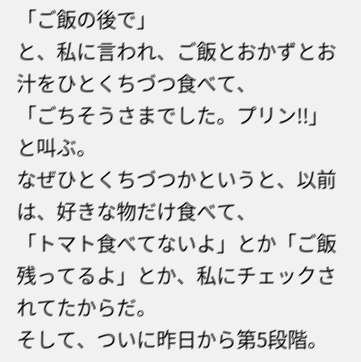「ご飯の後で」
と、私に言われ、ご飯とおかずとお汁をひとくちづつ食べて、
「ごちそうさまでした。プリン!!」
と叫ぶ。
なぜひとくちづつかというと、以前は、好きな物だけ食べて、
「トマト食べてないよ」とか「ご飯残ってるよ」とか、私にチェックされてたからだ。
そして、ついに昨日から第5段階。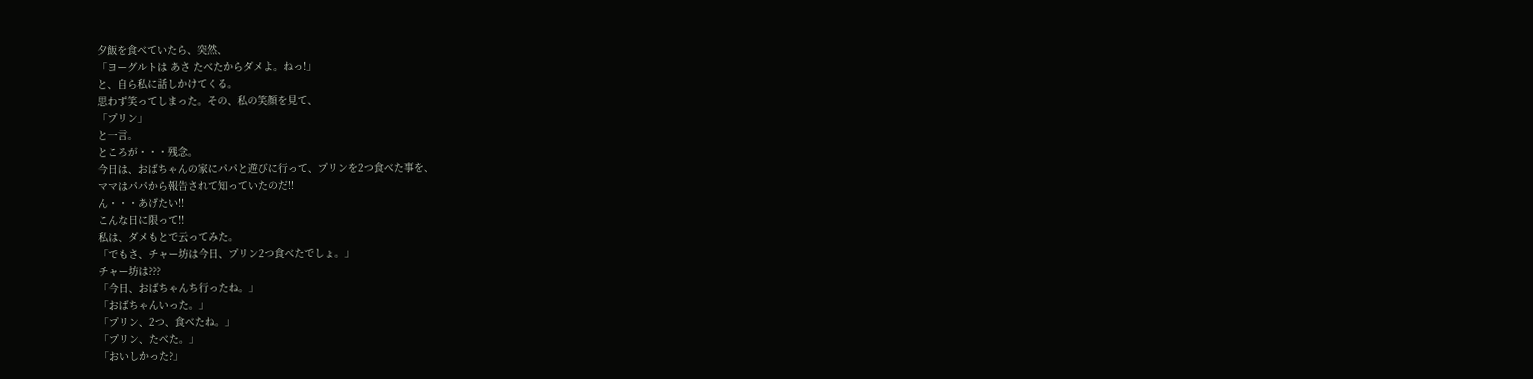夕飯を食べていたら、突然、
「ヨーグルトは あさ たべたからダメよ。ねっ!」
と、自ら私に話しかけてくる。
思わず笑ってしまった。その、私の笑顔を見て、
「プリン」
と一言。
ところが・・・残念。
今日は、おばちゃんの家にパパと遊びに行って、プリンを2つ食べた事を、
ママはパパから報告されて知っていたのだ!!
ん・・・あげたい!!
こんな日に限って!!
私は、ダメもとで云ってみた。
「でもさ、チャー坊は今日、プリン2つ食べたでしょ。」
チャー坊は???
「今日、おばちゃんち行ったね。」
「おばちゃんいった。」
「プリン、2つ、食べたね。」
「プリン、たべた。」
「おいしかった?」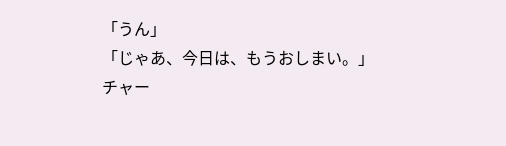「うん」
「じゃあ、今日は、もうおしまい。」
チャー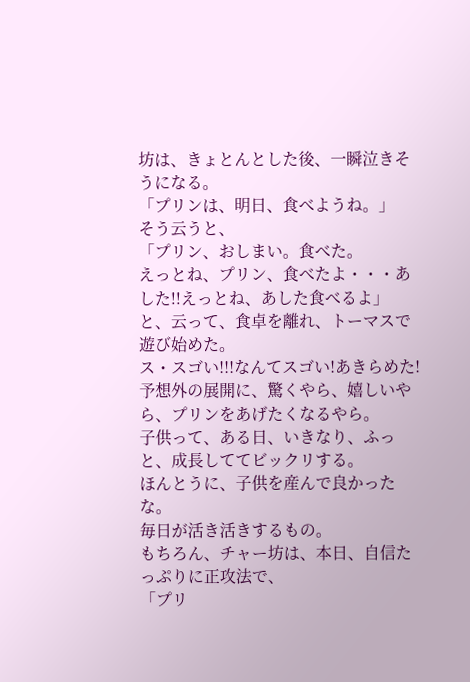坊は、きょとんとした後、一瞬泣きそうになる。
「プリンは、明日、食べようね。」
そう云うと、
「プリン、おしまい。食べた。
えっとね、プリン、食べたよ・・・あした!!えっとね、あした食べるよ」
と、云って、食卓を離れ、トーマスで遊び始めた。
ス・スゴい!!!なんてスゴい!あきらめた!
予想外の展開に、驚くやら、嬉しいやら、プリンをあげたくなるやら。
子供って、ある日、いきなり、ふっと、成長しててビックリする。
ほんとうに、子供を産んで良かったな。
毎日が活き活きするもの。
もちろん、チャー坊は、本日、自信たっぷりに正攻法で、
「プリ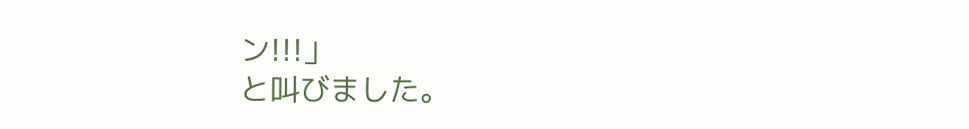ン!!!」
と叫びました。